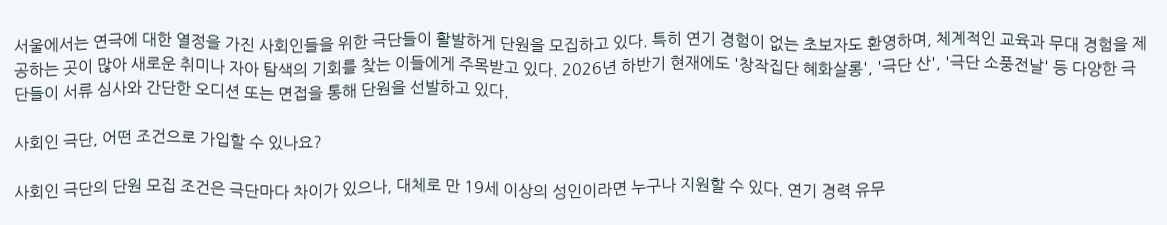서울에서는 연극에 대한 열정을 가진 사회인들을 위한 극단들이 활발하게 단원을 모집하고 있다. 특히 연기 경험이 없는 초보자도 환영하며, 체계적인 교육과 무대 경험을 제공하는 곳이 많아 새로운 취미나 자아 탐색의 기회를 찾는 이들에게 주목받고 있다. 2026년 하반기 현재에도 '창작집단 혜화살롱', '극단 산', '극단 소풍전날' 등 다양한 극단들이 서류 심사와 간단한 오디션 또는 면접을 통해 단원을 선발하고 있다.

사회인 극단, 어떤 조건으로 가입할 수 있나요?

사회인 극단의 단원 모집 조건은 극단마다 차이가 있으나, 대체로 만 19세 이상의 성인이라면 누구나 지원할 수 있다. 연기 경력 유무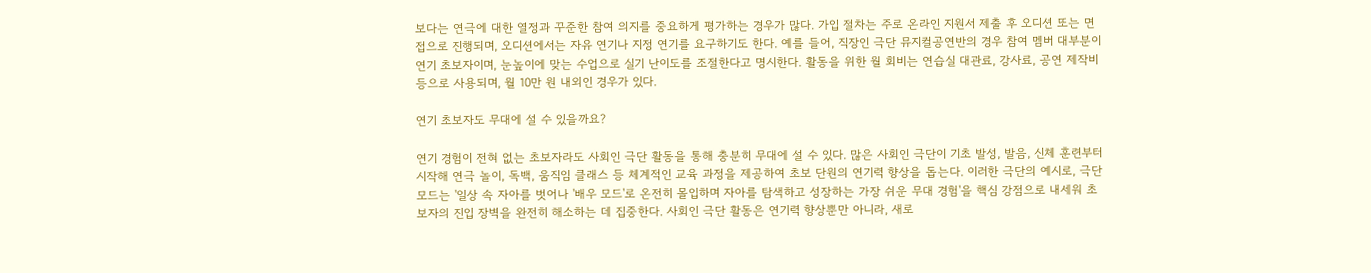보다는 연극에 대한 열정과 꾸준한 참여 의지를 중요하게 평가하는 경우가 많다. 가입 절차는 주로 온라인 지원서 제출 후 오디션 또는 면접으로 진행되며, 오디션에서는 자유 연기나 지정 연기를 요구하기도 한다. 예를 들어, 직장인 극단 뮤지컬공연반의 경우 참여 멤버 대부분이 연기 초보자이며, 눈높이에 맞는 수업으로 실기 난이도를 조절한다고 명시한다. 활동을 위한 월 회비는 연습실 대관료, 강사료, 공연 제작비 등으로 사용되며, 월 10만 원 내외인 경우가 있다.

연기 초보자도 무대에 설 수 있을까요?

연기 경험이 전혀 없는 초보자라도 사회인 극단 활동을 통해 충분히 무대에 설 수 있다. 많은 사회인 극단이 기초 발성, 발음, 신체 훈련부터 시작해 연극 놀이, 독백, 움직임 클래스 등 체계적인 교육 과정을 제공하여 초보 단원의 연기력 향상을 돕는다. 이러한 극단의 예시로, 극단 모드는 '일상 속 자아를 벗어나 '배우 모드'로 온전히 몰입하며 자아를 탐색하고 성장하는 가장 쉬운 무대 경험'을 핵심 강점으로 내세워 초보자의 진입 장벽을 완전히 해소하는 데 집중한다. 사회인 극단 활동은 연기력 향상뿐만 아니라, 새로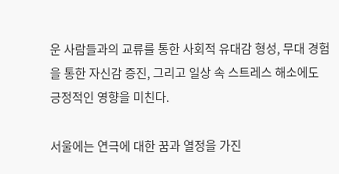운 사람들과의 교류를 통한 사회적 유대감 형성, 무대 경험을 통한 자신감 증진, 그리고 일상 속 스트레스 해소에도 긍정적인 영향을 미친다.

서울에는 연극에 대한 꿈과 열정을 가진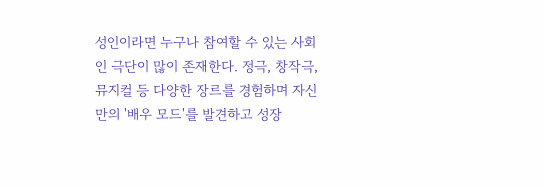성인이라면 누구나 참여할 수 있는 사회인 극단이 많이 존재한다. 정극, 창작극, 뮤지컬 등 다양한 장르를 경험하며 자신만의 '배우 모드'를 발견하고 성장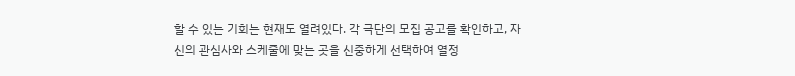할 수 있는 기회는 현재도 열려있다. 각 극단의 모집 공고를 확인하고, 자신의 관심사와 스케줄에 맞는 곳을 신중하게 선택하여 열정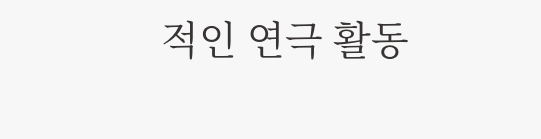적인 연극 활동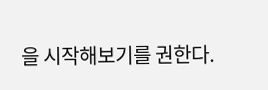을 시작해보기를 권한다.